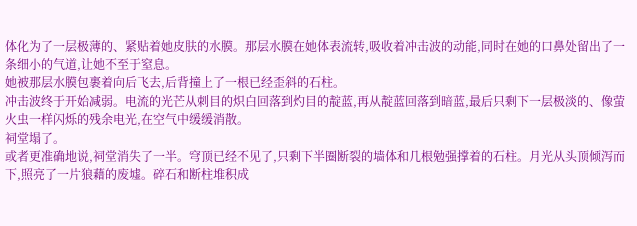体化为了一层极薄的、紧贴着她皮肤的水膜。那层水膜在她体表流转,吸收着冲击波的动能,同时在她的口鼻处留出了一条细小的气道,让她不至于窒息。
她被那层水膜包裹着向后飞去,后背撞上了一根已经歪斜的石柱。
冲击波终于开始减弱。电流的光芒从刺目的炽白回落到灼目的靛蓝,再从靛蓝回落到暗蓝,最后只剩下一层极淡的、像萤火虫一样闪烁的残余电光,在空气中缓缓消散。
祠堂塌了。
或者更准确地说,祠堂消失了一半。穹顶已经不见了,只剩下半圈断裂的墙体和几根勉强撑着的石柱。月光从头顶倾泻而下,照亮了一片狼藉的废墟。碎石和断柱堆积成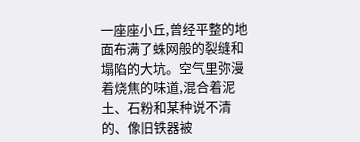一座座小丘,曾经平整的地面布满了蛛网般的裂缝和塌陷的大坑。空气里弥漫着烧焦的味道,混合着泥土、石粉和某种说不清的、像旧铁器被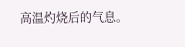高温灼烧后的气息。